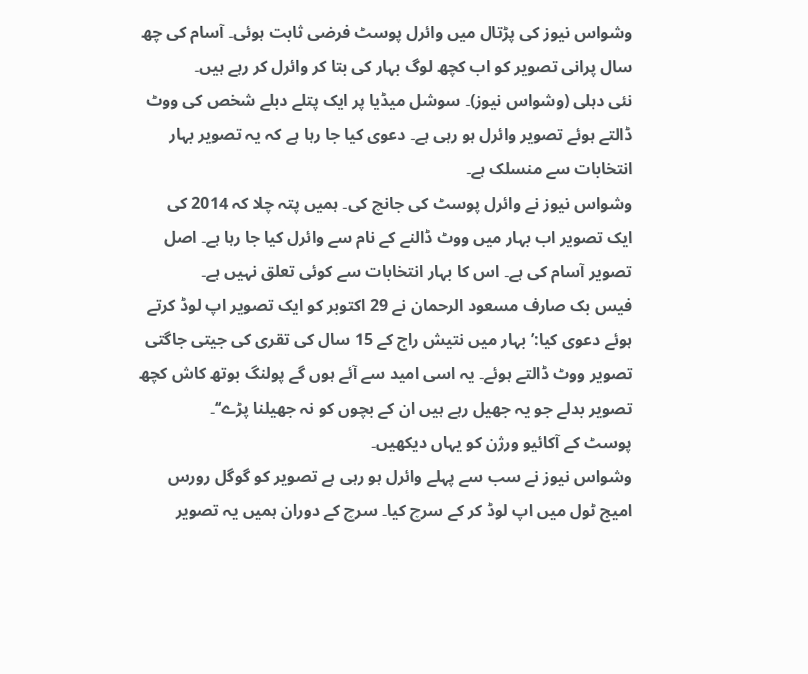وشواس نیوز کی پڑتال میں وائرل پوسٹ فرضی ثابت ہوئی۔ آسام کی چھ سال پرانی تصویر کو اب کچھ لوگ بہار کی بتا کر وائرل کر رہے ہیں۔
نئی دہلی (وشواس نیوز)۔ سوشل میڈیا پر ایک پتلے دبلے شخص کی ووٹ ڈالتے ہوئے تصویر وائرل ہو رہی ہے۔ دعوی کیا جا رہا ہے کہ یہ تصویر بہار انتخابات سے منسلک ہے۔
وشواس نیوز نے وائرل پوسٹ کی جانچ کی۔ ہمیں پتہ چلا کہ 2014 کی ایک تصویر اب بہار میں ووٹ ڈالنے کے نام سے وائرل کیا جا رہا ہے۔ اصل تصویر آسام کی ہے۔ اس کا بہار انتخابات سے کوئی تعلق نہیں ہے۔
فیس بک صارف مسعود الرحمان نے 29 اکتوبر کو ایک تصویر اپ لوڈ کرتے ہوئے دعوی کیا:’بہار میں نتیش راج کے 15 سال کی تقری کی جیتی جاگتی تصویر ووٹ ڈالتے ہوئے۔ یہ اسی امید سے آئے ہوں گے پولنگ بوتھ کاش کچھ تصویر بدلے جو یہ جھیل رہے ہیں ان کے بچوں کو نہ جھیلنا پڑے‘‘۔
پوسٹ کے آکائیو ورژن کو یہاں دیکھیں۔
وشواس نیوز نے سب سے پہلے وائرل ہو رہی ہے تصویر کو گوگل رورس امیج ٹول میں اپ لوڈ کر کے سرچ کیا۔ سرچ کے دوران ہمیں یہ تصویر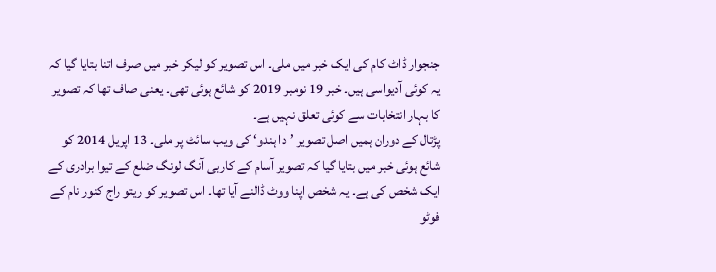جنجوار ڈاٹ کام کی ایک خبر میں ملی۔ اس تصویر کو لیکر خبر میں صرف اتنا بتایا گیا کہ یہ کوئی آدیواسی ہیں۔ خبر 19 نومبر 2019 کو شائع ہوئی تھی۔ یعنی صاف تھا کہ تصویر کا بہار انتخابات سے کوئی تعلق نہیں ہے۔
پڑتال کے دوران ہمیں اصل تصویر ’دا ہندو‘ کی ویب سائٹ پر ملی۔ 13 اپریل 2014 کو شائع ہوئی خبر میں بتایا گیا کہ تصویر آسام کے کاربی آنگ لونگ ضلع کے تیوا برادری کے ایک شخص کی ہے۔ یہ شخص اپنا ووٹ ڈالنے آیا تھا۔ اس تصویر کو ریتو راج کنور نام کے فوٹو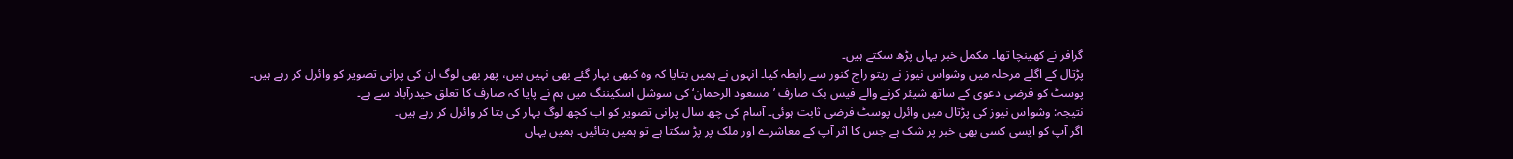گرافر نے کھینچا تھا۔ مکمل خبر یہاں پڑھ سکتے ہیں۔
پڑتال کے اگلے مرحلہ میں وشواس نیوز نے ریتو راج کنور سے رابطہ کیا۔ انہوں نے ہمیں بتایا کہ وہ کبھی بہار گئے بھی نہیں ہیں، پھر بھی لوگ ان کی پرانی تصویر کو وائرل کر رہے ہیں۔
پوسٹ کو فرضی دعوی کے ساتھ شیئر کرنے والے فیس بک صارف ’مسعود الرحمان‘کی سوشل اسکیننگ میں ہم نے پایا کہ صارف کا تعلق حیدرآباد سے ہے۔
نتیجہ: وشواس نیوز کی پڑتال میں وائرل پوسٹ فرضی ثابت ہوئی۔ آسام کی چھ سال پرانی تصویر کو اب کچھ لوگ بہار کی بتا کر وائرل کر رہے ہیں۔
اگر آپ کو ایسی کسی بھی خبر پر شک ہے جس کا اثر آپ کے معاشرے اور ملک پر پڑ سکتا ہے تو ہمیں بتائیں۔ ہمیں یہاں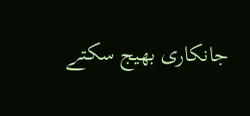جانکاری بھیج سکتے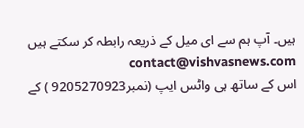ہیں۔ آپ ہم سے ای میل کے ذریعہ رابطہ کر سکتے ہیں contact@vishvasnews.com
اس کے ساتھ ہی واٹس ایپ (نمبر9205270923 ) کے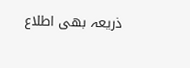ذریعہ بھی اطلاع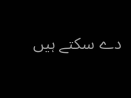دے سکتے ہیں